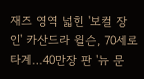재즈 영역 넓힌 '보컬 장인' 카산드라 윌슨, 70세로 타계…40만장 판 '뉴 문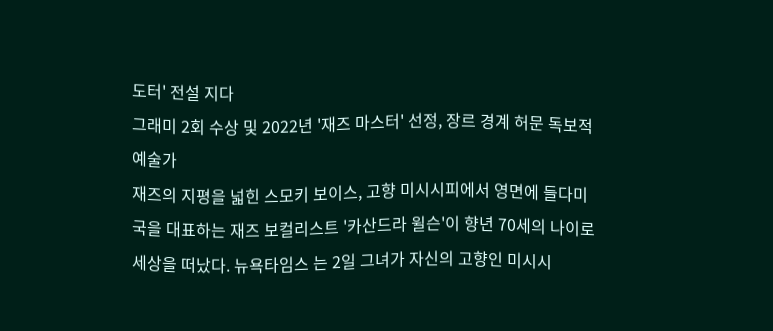도터' 전설 지다
그래미 2회 수상 및 2022년 '재즈 마스터' 선정, 장르 경계 허문 독보적 예술가
재즈의 지평을 넓힌 스모키 보이스, 고향 미시시피에서 영면에 들다미국을 대표하는 재즈 보컬리스트 '카산드라 윌슨'이 향년 70세의 나이로 세상을 떠났다. 뉴욕타임스 는 2일 그녀가 자신의 고향인 미시시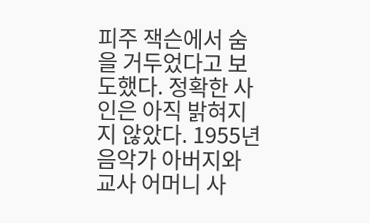피주 잭슨에서 숨을 거두었다고 보도했다. 정확한 사인은 아직 밝혀지지 않았다. 1955년 음악가 아버지와 교사 어머니 사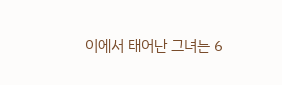이에서 태어난 그녀는 6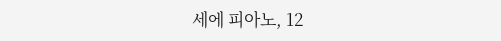세에 피아노, 12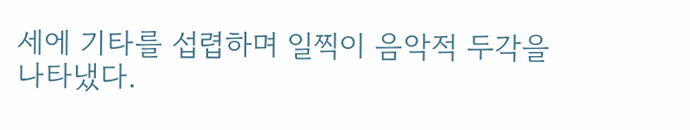세에 기타를 섭렵하며 일찍이 음악적 두각을 나타냈다.